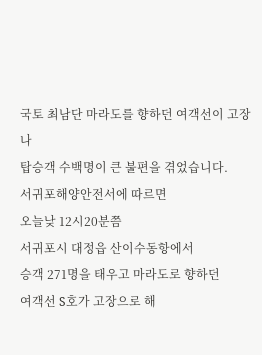국토 최남단 마라도를 향하던 여객선이 고장나
탑승객 수백명이 큰 불편을 겪었습니다.
서귀포해양안전서에 따르면
오늘낮 12시20분쯤
서귀포시 대정읍 산이수동항에서
승객 271명을 태우고 마라도로 향하던
여객선 S호가 고장으로 해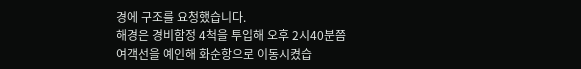경에 구조를 요청했습니다.
해경은 경비함정 4척을 투입해 오후 2시40분쯤
여객선을 예인해 화순항으로 이동시켰습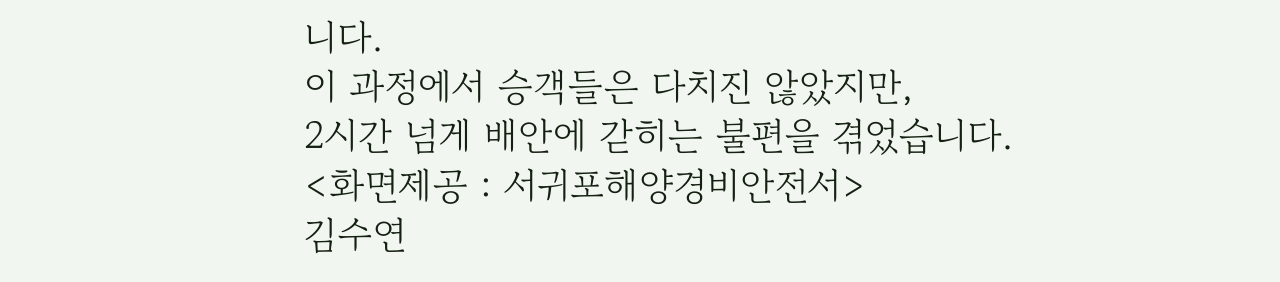니다.
이 과정에서 승객들은 다치진 않았지만,
2시간 넘게 배안에 갇히는 불편을 겪었습니다.
<화면제공 : 서귀포해양경비안전서>
김수연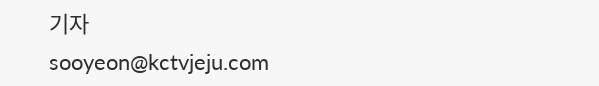기자
sooyeon@kctvjeju.com